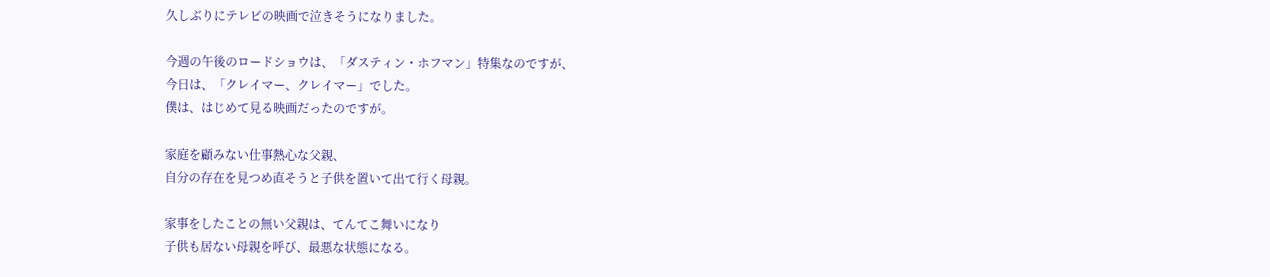久しぶりにテレビの映画で泣きそうになりました。

今週の午後のロードショウは、「ダスティン・ホフマン」特集なのですが、
今日は、「クレイマー、クレイマー」でした。
僕は、はじめて見る映画だったのですが。

家庭を顧みない仕事熱心な父親、
自分の存在を見つめ直そうと子供を置いて出て行く母親。

家事をしたことの無い父親は、てんてこ舞いになり
子供も居ない母親を呼び、最悪な状態になる。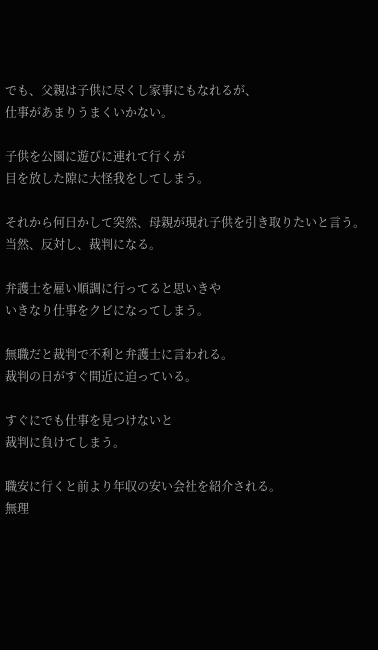でも、父親は子供に尽くし家事にもなれるが、
仕事があまりうまくいかない。

子供を公園に遊びに連れて行くが
目を放した隙に大怪我をしてしまう。

それから何日かして突然、母親が現れ子供を引き取りたいと言う。
当然、反対し、裁判になる。

弁護士を雇い順調に行ってると思いきや
いきなり仕事をクビになってしまう。

無職だと裁判で不利と弁護士に言われる。
裁判の日がすぐ間近に迫っている。

すぐにでも仕事を見つけないと
裁判に負けてしまう。

職安に行くと前より年収の安い会社を紹介される。
無理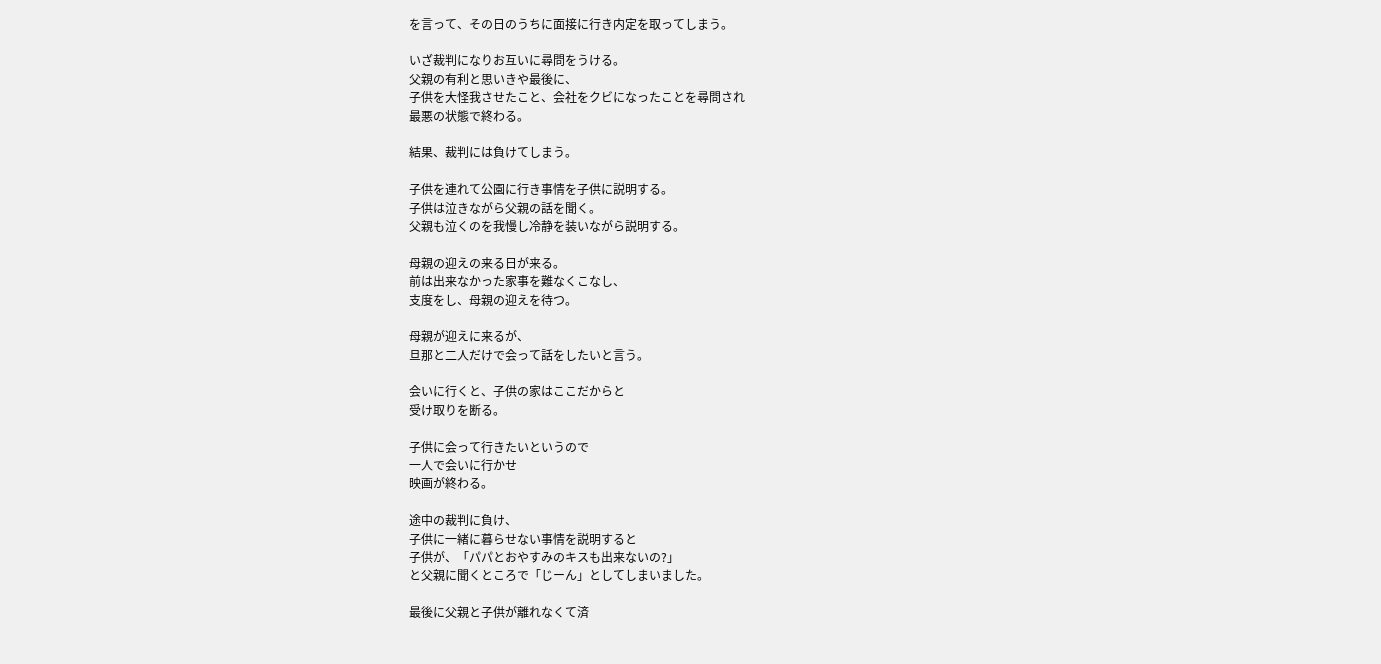を言って、その日のうちに面接に行き内定を取ってしまう。

いざ裁判になりお互いに尋問をうける。
父親の有利と思いきや最後に、
子供を大怪我させたこと、会社をクビになったことを尋問され
最悪の状態で終わる。

結果、裁判には負けてしまう。

子供を連れて公園に行き事情を子供に説明する。
子供は泣きながら父親の話を聞く。
父親も泣くのを我慢し冷静を装いながら説明する。

母親の迎えの来る日が来る。
前は出来なかった家事を難なくこなし、
支度をし、母親の迎えを待つ。

母親が迎えに来るが、
旦那と二人だけで会って話をしたいと言う。

会いに行くと、子供の家はここだからと
受け取りを断る。

子供に会って行きたいというので
一人で会いに行かせ
映画が終わる。

途中の裁判に負け、
子供に一緒に暮らせない事情を説明すると
子供が、「パパとおやすみのキスも出来ないの?」
と父親に聞くところで「じーん」としてしまいました。

最後に父親と子供が離れなくて済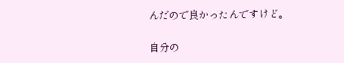んだので良かったんですけど。

自分の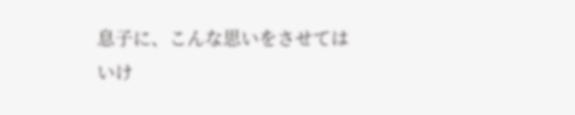息子に、こんな思いをさせてはいけ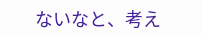ないなと、考え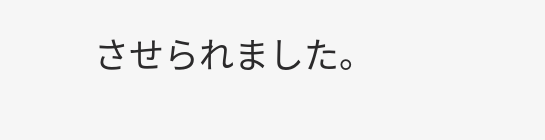させられました。